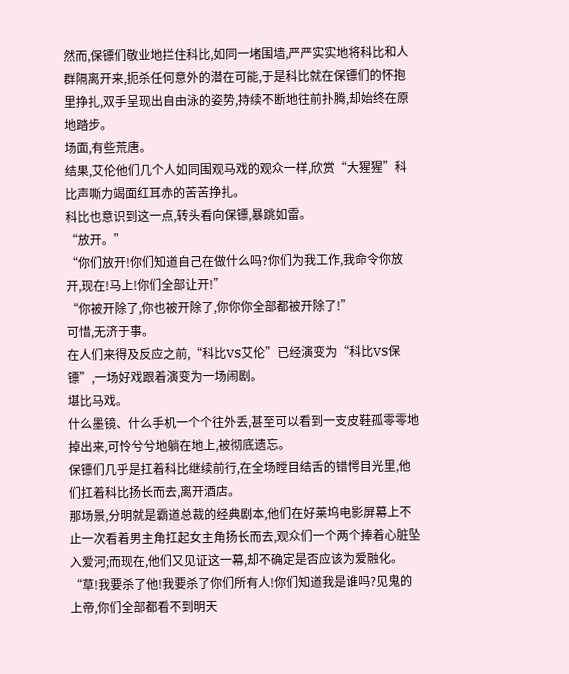然而,保镖们敬业地拦住科比,如同一堵围墙,严严实实地将科比和人群隔离开来,扼杀任何意外的潜在可能,于是科比就在保镖们的怀抱里挣扎,双手呈现出自由泳的姿势,持续不断地往前扑腾,却始终在原地踏步。
场面,有些荒唐。
结果,艾伦他们几个人如同围观马戏的观众一样,欣赏“大猩猩”科比声嘶力竭面红耳赤的苦苦挣扎。
科比也意识到这一点,转头看向保镖,暴跳如雷。
“放开。”
“你们放开!你们知道自己在做什么吗?你们为我工作,我命令你放开,现在!马上!你们全部让开!”
“你被开除了,你也被开除了,你你你全部都被开除了!”
可惜,无济于事。
在人们来得及反应之前,“科比VS艾伦”已经演变为“科比VS保镖”,一场好戏跟着演变为一场闹剧。
堪比马戏。
什么墨镜、什么手机一个个往外丢,甚至可以看到一支皮鞋孤零零地掉出来,可怜兮兮地躺在地上,被彻底遗忘。
保镖们几乎是扛着科比继续前行,在全场瞠目结舌的错愕目光里,他们扛着科比扬长而去,离开酒店。
那场景,分明就是霸道总裁的经典剧本,他们在好莱坞电影屏幕上不止一次看着男主角扛起女主角扬长而去,观众们一个两个捧着心脏坠入爱河;而现在,他们又见证这一幕,却不确定是否应该为爱融化。
“草!我要杀了他!我要杀了你们所有人!你们知道我是谁吗?见鬼的上帝,你们全部都看不到明天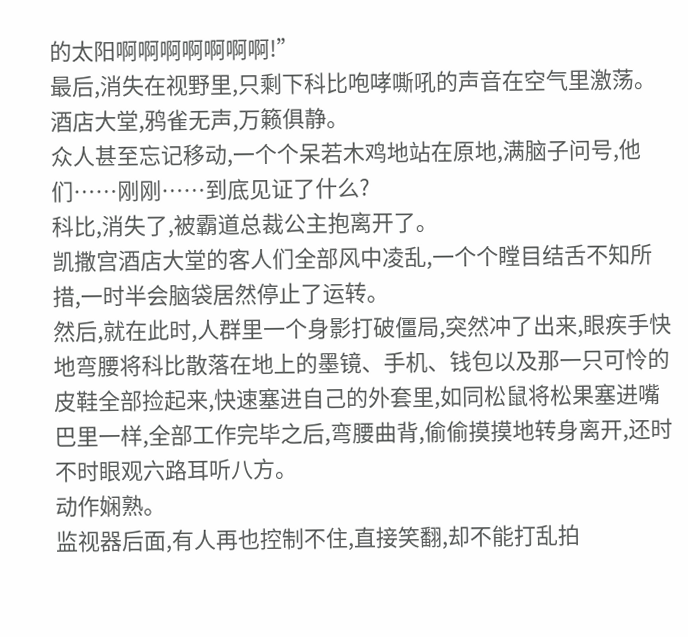的太阳啊啊啊啊啊啊啊!”
最后,消失在视野里,只剩下科比咆哮嘶吼的声音在空气里激荡。
酒店大堂,鸦雀无声,万籁俱静。
众人甚至忘记移动,一个个呆若木鸡地站在原地,满脑子问号,他们……刚刚……到底见证了什么?
科比,消失了,被霸道总裁公主抱离开了。
凯撒宫酒店大堂的客人们全部风中凌乱,一个个瞠目结舌不知所措,一时半会脑袋居然停止了运转。
然后,就在此时,人群里一个身影打破僵局,突然冲了出来,眼疾手快地弯腰将科比散落在地上的墨镜、手机、钱包以及那一只可怜的皮鞋全部捡起来,快速塞进自己的外套里,如同松鼠将松果塞进嘴巴里一样,全部工作完毕之后,弯腰曲背,偷偷摸摸地转身离开,还时不时眼观六路耳听八方。
动作娴熟。
监视器后面,有人再也控制不住,直接笑翻,却不能打乱拍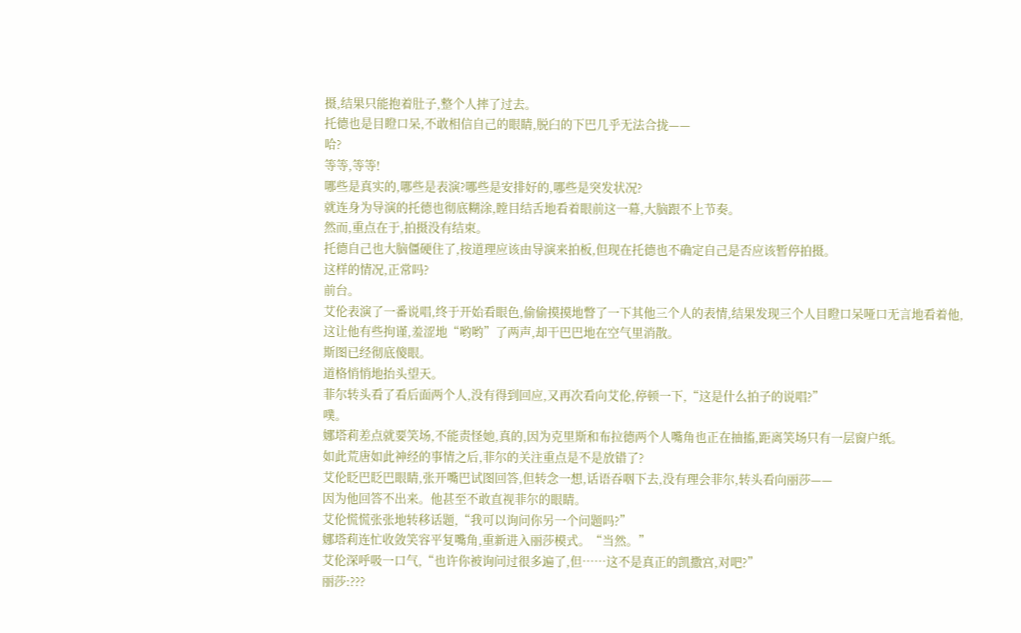摄,结果只能抱着肚子,整个人摔了过去。
托德也是目瞪口呆,不敢相信自己的眼睛,脱臼的下巴几乎无法合拢——
哈?
等等,等等!
哪些是真实的,哪些是表演?哪些是安排好的,哪些是突发状况?
就连身为导演的托德也彻底糊涂,瞠目结舌地看着眼前这一幕,大脑跟不上节奏。
然而,重点在于,拍摄没有结束。
托德自己也大脑僵硬住了,按道理应该由导演来拍板,但现在托德也不确定自己是否应该暂停拍摄。
这样的情况,正常吗?
前台。
艾伦表演了一番说唱,终于开始看眼色,偷偷摸摸地瞥了一下其他三个人的表情,结果发现三个人目瞪口呆哑口无言地看着他,这让他有些拘谨,羞涩地“哟哟”了两声,却干巴巴地在空气里消散。
斯图已经彻底傻眼。
道格悄悄地抬头望天。
菲尔转头看了看后面两个人,没有得到回应,又再次看向艾伦,停顿一下,“这是什么拍子的说唱?”
噗。
娜塔莉差点就要笑场,不能责怪她,真的,因为克里斯和布拉德两个人嘴角也正在抽搐,距离笑场只有一层窗户纸。
如此荒唐如此神经的事情之后,菲尔的关注重点是不是放错了?
艾伦眨巴眨巴眼睛,张开嘴巴试图回答,但转念一想,话语吞咽下去,没有理会菲尔,转头看向丽莎——
因为他回答不出来。他甚至不敢直视菲尔的眼睛。
艾伦慌慌张张地转移话题,“我可以询问你另一个问题吗?”
娜塔莉连忙收敛笑容平复嘴角,重新进入丽莎模式。“当然。”
艾伦深呼吸一口气,“也许你被询问过很多遍了,但……这不是真正的凯撒宫,对吧?”
丽莎:???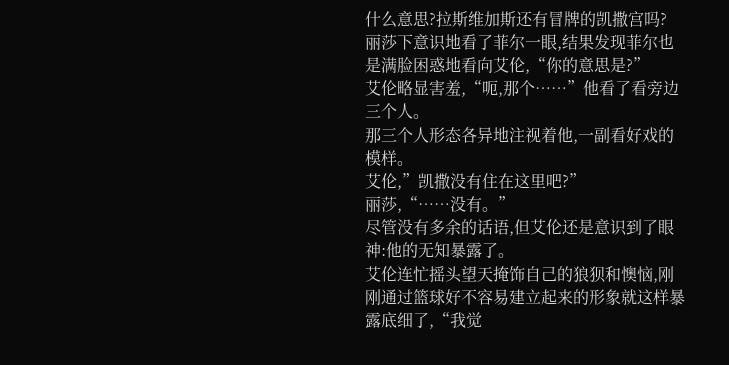什么意思?拉斯维加斯还有冒牌的凯撒宫吗?
丽莎下意识地看了菲尔一眼,结果发现菲尔也是满脸困惑地看向艾伦,“你的意思是?”
艾伦略显害羞,“呃,那个……”他看了看旁边三个人。
那三个人形态各异地注视着他,一副看好戏的模样。
艾伦,”凯撒没有住在这里吧?”
丽莎,“……没有。”
尽管没有多余的话语,但艾伦还是意识到了眼神:他的无知暴露了。
艾伦连忙摇头望天掩饰自己的狼狈和懊恼,刚刚通过篮球好不容易建立起来的形象就这样暴露底细了,“我觉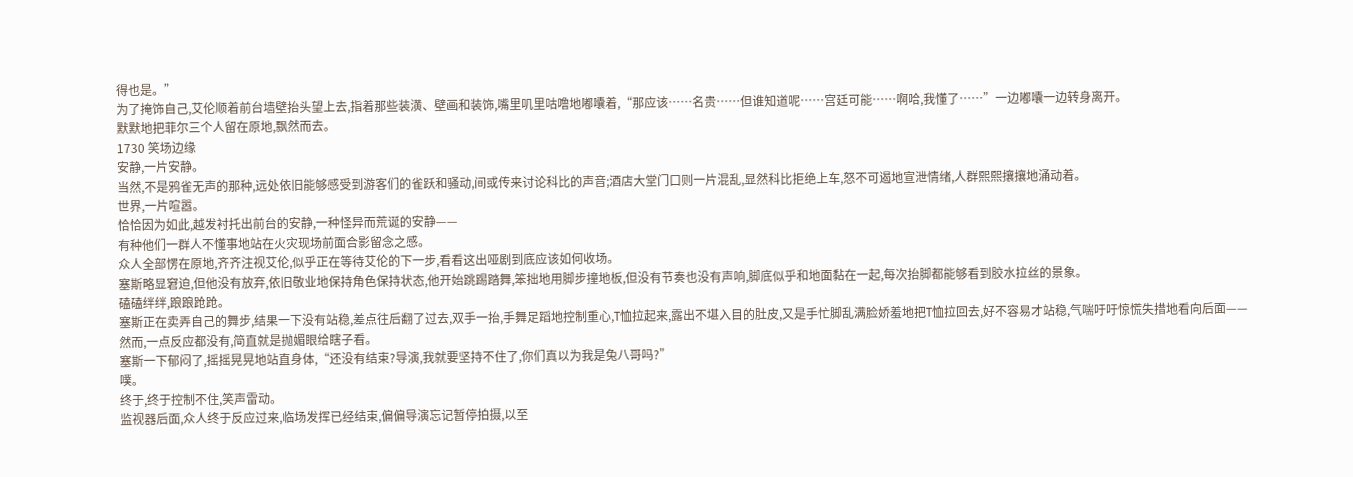得也是。”
为了掩饰自己,艾伦顺着前台墙壁抬头望上去,指着那些装潢、壁画和装饰,嘴里叽里咕噜地嘟囔着,“那应该……名贵……但谁知道呢……宫廷可能……啊哈,我懂了……”一边嘟囔一边转身离开。
默默地把菲尔三个人留在原地,飘然而去。
1730 笑场边缘
安静,一片安静。
当然,不是鸦雀无声的那种,远处依旧能够感受到游客们的雀跃和骚动,间或传来讨论科比的声音;酒店大堂门口则一片混乱,显然科比拒绝上车,怒不可遏地宣泄情绪,人群熙熙攘攘地涌动着。
世界,一片喧嚣。
恰恰因为如此,越发衬托出前台的安静,一种怪异而荒诞的安静——
有种他们一群人不懂事地站在火灾现场前面合影留念之感。
众人全部愣在原地,齐齐注视艾伦,似乎正在等待艾伦的下一步,看看这出哑剧到底应该如何收场。
塞斯略显窘迫,但他没有放弃,依旧敬业地保持角色保持状态,他开始跳踢踏舞,笨拙地用脚步撞地板,但没有节奏也没有声响,脚底似乎和地面黏在一起,每次抬脚都能够看到胶水拉丝的景象。
磕磕绊绊,踉踉跄跄。
塞斯正在卖弄自己的舞步,结果一下没有站稳,差点往后翻了过去,双手一抬,手舞足蹈地控制重心,T恤拉起来,露出不堪入目的肚皮,又是手忙脚乱满脸娇羞地把T恤拉回去,好不容易才站稳,气喘吁吁惊慌失措地看向后面——
然而,一点反应都没有,简直就是抛媚眼给瞎子看。
塞斯一下郁闷了,摇摇晃晃地站直身体,“还没有结束?导演,我就要坚持不住了,你们真以为我是兔八哥吗?”
噗。
终于,终于控制不住,笑声雷动。
监视器后面,众人终于反应过来,临场发挥已经结束,偏偏导演忘记暂停拍摄,以至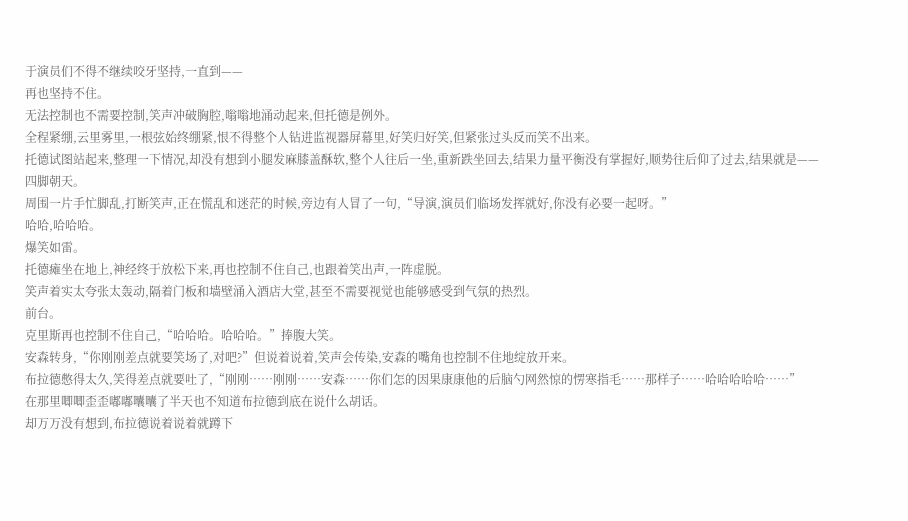于演员们不得不继续咬牙坚持,一直到——
再也坚持不住。
无法控制也不需要控制,笑声冲破胸腔,嗡嗡地涌动起来,但托德是例外。
全程紧绷,云里雾里,一根弦始终绷紧,恨不得整个人钻进监视器屏幕里,好笑归好笑,但紧张过头反而笑不出来。
托德试图站起来,整理一下情况,却没有想到小腿发麻膝盖酥软,整个人往后一坐,重新跌坐回去,结果力量平衡没有掌握好,顺势往后仰了过去,结果就是——
四脚朝天。
周围一片手忙脚乱,打断笑声,正在慌乱和迷茫的时候,旁边有人冒了一句,“导演,演员们临场发挥就好,你没有必要一起呀。”
哈哈,哈哈哈。
爆笑如雷。
托德瘫坐在地上,神经终于放松下来,再也控制不住自己,也跟着笑出声,一阵虚脱。
笑声着实太夸张太轰动,隔着门板和墙壁涌入酒店大堂,甚至不需要视觉也能够感受到气氛的热烈。
前台。
克里斯再也控制不住自己,“哈哈哈。哈哈哈。”捧腹大笑。
安森转身,“你刚刚差点就要笑场了,对吧?”但说着说着,笑声会传染,安森的嘴角也控制不住地绽放开来。
布拉德憋得太久,笑得差点就要吐了,“刚刚……刚刚……安森……你们怎的因果康康他的后脑勺网然惊的愣寒指毛……那样子……哈哈哈哈哈……”
在那里唧唧歪歪嘟嘟囔囔了半天也不知道布拉德到底在说什么胡话。
却万万没有想到,布拉德说着说着就蹲下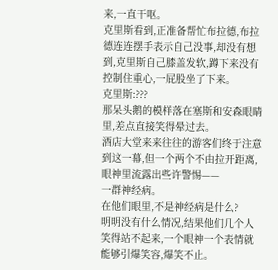来,一直干呕。
克里斯看到,正准备帮忙布拉德,布拉德连连摆手表示自己没事,却没有想到,克里斯自己膝盖发软,蹲下来没有控制住重心,一屁股坐了下来。
克里斯:???
那呆头鹅的模样落在塞斯和安森眼睛里,差点直接笑得晕过去。
酒店大堂来来往往的游客们终于注意到这一幕,但一个两个不由拉开距离,眼神里流露出些许警惕——
一群神经病。
在他们眼里,不是神经病是什么?
明明没有什么情况,结果他们几个人笑得站不起来,一个眼神一个表情就能够引爆笑容,爆笑不止。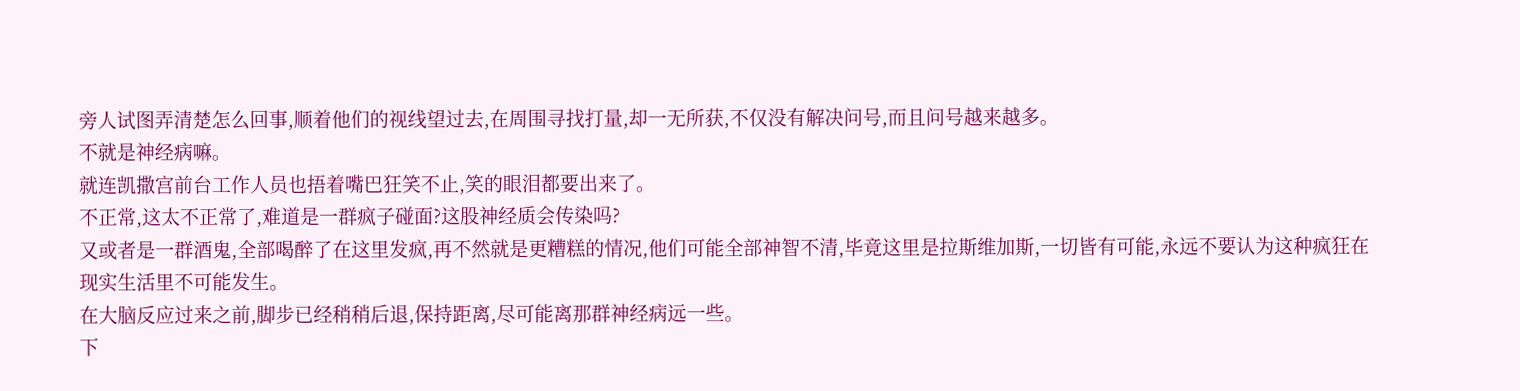旁人试图弄清楚怎么回事,顺着他们的视线望过去,在周围寻找打量,却一无所获,不仅没有解决问号,而且问号越来越多。
不就是神经病嘛。
就连凯撒宫前台工作人员也捂着嘴巴狂笑不止,笑的眼泪都要出来了。
不正常,这太不正常了,难道是一群疯子碰面?这股神经质会传染吗?
又或者是一群酒鬼,全部喝醉了在这里发疯,再不然就是更糟糕的情况,他们可能全部神智不清,毕竟这里是拉斯维加斯,一切皆有可能,永远不要认为这种疯狂在现实生活里不可能发生。
在大脑反应过来之前,脚步已经稍稍后退,保持距离,尽可能离那群神经病远一些。
下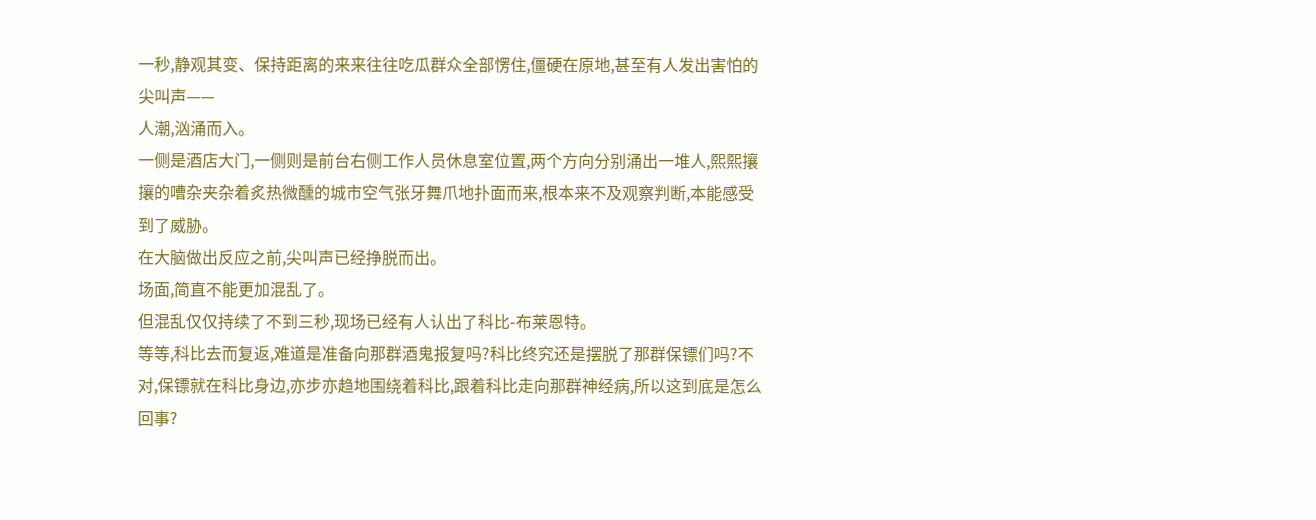一秒,静观其变、保持距离的来来往往吃瓜群众全部愣住,僵硬在原地,甚至有人发出害怕的尖叫声——
人潮,汹涌而入。
一侧是酒店大门,一侧则是前台右侧工作人员休息室位置,两个方向分别涌出一堆人,熙熙攘攘的嘈杂夹杂着炙热微醺的城市空气张牙舞爪地扑面而来,根本来不及观察判断,本能感受到了威胁。
在大脑做出反应之前,尖叫声已经挣脱而出。
场面,简直不能更加混乱了。
但混乱仅仅持续了不到三秒,现场已经有人认出了科比-布莱恩特。
等等,科比去而复返,难道是准备向那群酒鬼报复吗?科比终究还是摆脱了那群保镖们吗?不对,保镖就在科比身边,亦步亦趋地围绕着科比,跟着科比走向那群神经病,所以这到底是怎么回事?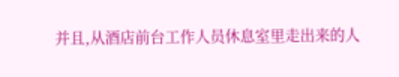并且,从酒店前台工作人员休息室里走出来的人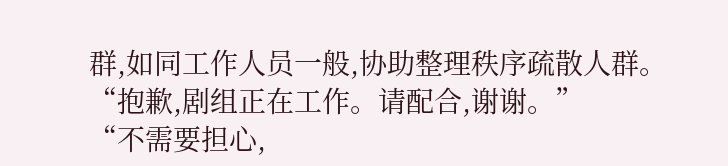群,如同工作人员一般,协助整理秩序疏散人群。
“抱歉,剧组正在工作。请配合,谢谢。”
“不需要担心,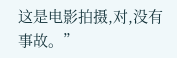这是电影拍摄,对,没有事故。”